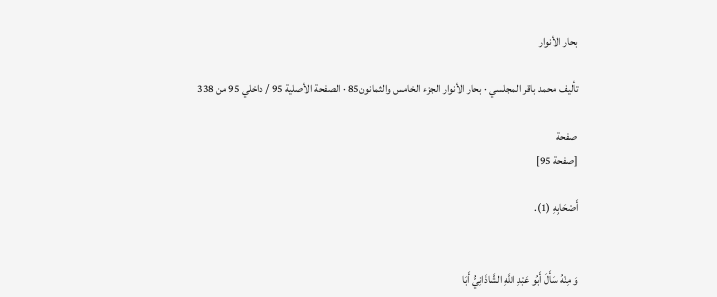بحار الأنوار

تأليف محمد باقر المجلسي · بحار الأنوار الجزء الخامس والثمانون85 · الصفحة الأصلية 95 / داخلي 95 من 338

صفحة
[صفحة 95]

أَصْحَابِهِ (1).


وَ مِنْهُ سَأَلَ أَبُو عَبْدِ اللَّهِ الشَّاذَانِيُّ أَبَا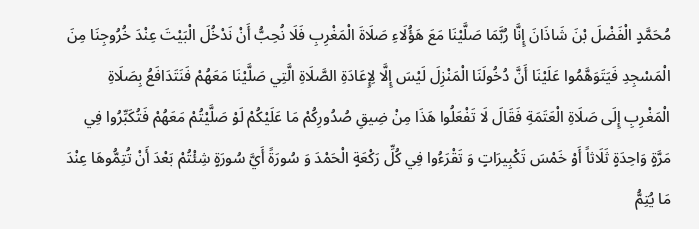مُحَمَّدٍ الْفَضْلَ بْنَ شَاذَانَ إِنَّا رُبَّمَا صَلَّيْنَا مَعَ هَؤُلَاءِ صَلَاةَ الْمَغْرِبِ فَلَا نُحِبُّ أَنْ نَدْخُلَ الْبَيْتَ عِنْدَ خُرُوجِنَا مِنَ الْمَسْجِدِ فَيَتَوَهَّمُوا عَلَيْنَا أَنَّ دُخُولَنَا الْمَنْزِلَ لَيْسَ إِلَّا لِإِعَادَةِ الصَّلَاةِ الَّتِي صَلَّيْنَا مَعَهُمْ فَنَتَدَافَعُ بِصَلَاةِ الْمَغْرِبِ إِلَى صَلَاةِ الْعَتَمَةِ فَقَالَ لَا تَفْعَلُوا هَذَا مِنْ ضِيقِ صُدُورِكُمْ مَا عَلَيْكُمْ لَوْ صَلَّيْتُمْ مَعَهُمْ فَتُكَبِّرُوا فِي مَرَّةٍ وَاحِدَةٍ ثَلَاثاً أَوْ خَمْسَ تَكْبِيرَاتٍ وَ تَقْرَءُوا فِي كُلِّ رَكْعَةٍ الْحَمْدَ وَ سُورَةً أَيَّ سُورَةٍ شِئْتُمْ بَعْدَ أَنْ تُتِمُّوهَا عِنْدَ مَا يُتِمُّ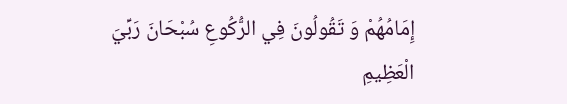إِمَامُهُمْ وَ تَقُولُونَ فِي الرُّكُوعِ سُبْحَانَ رَبِّيَ الْعَظِيمِ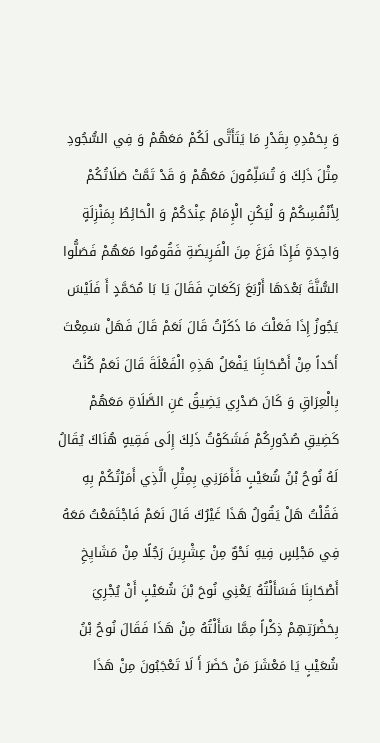وَ بِحَمْدِهِ بِقَدْرِ مَا يَتَأَتَّى لَكُمْ مَعَهُمْ وَ فِي السُّجُودِ مِثْلَ ذَلِكَ وَ تُسَلِّمُونَ مَعَهُمْ وَ قَدْ تَمَّتْ صَلَاتُكُمْ لِأَنْفُسِكُمْ وَ لْيَكُنِ الْإِمَامُ عِنْدَكُمْ وَ الْحَائِطُ بِمَنْزِلَةٍ وَاحِدَةٍ فَإِذَا فَرَغَ مِنَ الْفَرِيضَةِ فَقُومُوا مَعَهُمْ فَصَلُّوا السُّنَّةَ بَعْدَهَا أَرْبَعَ رَكَعَاتٍ فَقَالَ يَا بَا مُحَمَّدٍ أَ فَلَيْسَ يَجُوزُ إِذَا فَعَلْتَ مَا ذَكَرْتُ قَالَ نَعَمْ قَالَ فَهَلْ سَمِعْتَ أَحَداً مِنْ أَصْحَابِنَا يَفْعَلُ هَذِهِ الْفَعْلَةَ قَالَ نَعَمْ كُنْتُ بِالْعِرَاقِ وَ كَانَ صَدْرِي يَضِيقُ عَنِ الصَّلَاةِ مَعَهُمْ كَضِيقِ صُدُورِكُمْ فَشَكَوْتُ ذَلِكَ إِلَى فَقِيهٍ هُنَاكَ يُقَالُ لَهُ نُوحُ بْنُ شُعَيْبٍ فَأَمَرَنِي بِمِثْلِ الَّذِي أَمَرْتُكُمْ بِهِ فَقُلْتُ هَلْ يَقُولُ هَذَا غَيْرُكَ قَالَ نَعَمْ فَاجْتَمَعْتُ مَعَهُ فِي مَجْلِسٍ فِيهِ نَحْوٌ مِنْ عِشْرِينَ رَجُلًا مِنْ مَشَايِخِ أَصْحَابِنَا فَسَأَلْتُهُ يَعْنِي نُوحَ بْنَ شُعَيْبٍ أَنْ يُجْرِيَ بِحَضْرَتِهِمْ ذِكْراً مِمَّا سَأَلْتُهُ مِنْ هَذَا فَقَالَ نُوحُ بْنُ شُعَيْبٍ يَا مَعْشَرَ مَنْ حَضَرَ أَ لَا تَعْجَبُونَ مِنْ هَذَا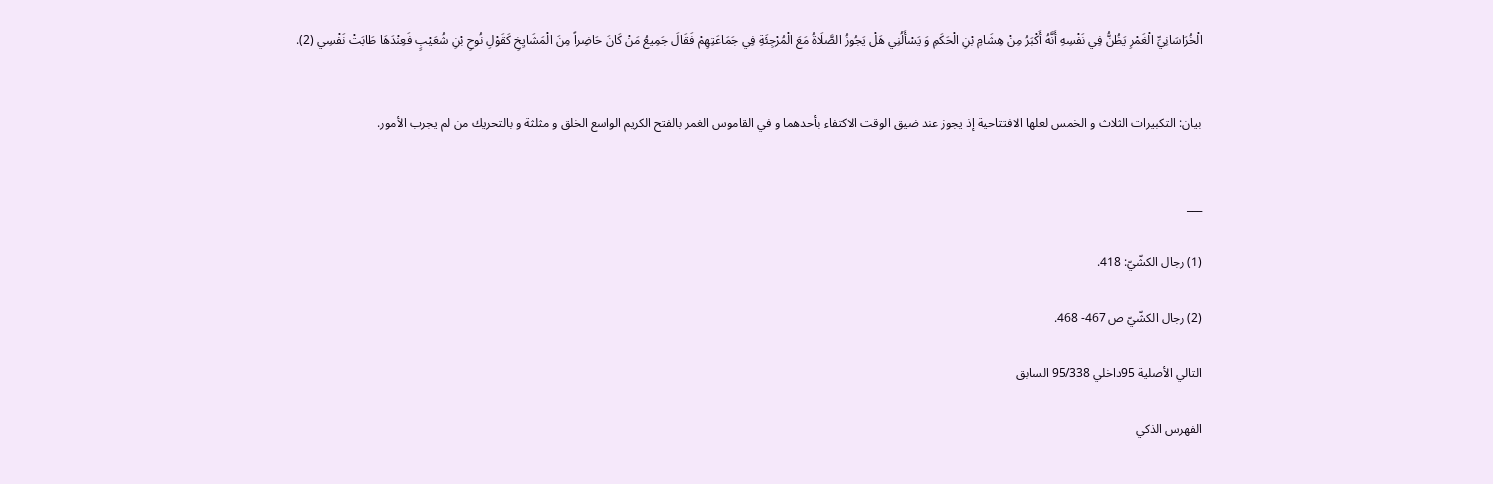الْخُرَاسَانِيِّ الْغَمْرِ يَظُنُّ فِي نَفْسِهِ أَنَّهُ أَكْبَرُ مِنْ هِشَامِ بْنِ الْحَكَمِ وَ يَسْأَلُنِي هَلْ يَجُوزُ الصَّلَاةُ مَعَ الْمُرْجِئَةِ فِي جَمَاعَتِهِمْ فَقَالَ جَمِيعُ مَنْ كَانَ حَاضِراً مِنَ الْمَشَايِخِ كَقَوْلِ نُوحِ بْنِ شُعَيْبٍ فَعِنْدَهَا طَابَتْ نَفْسِي (2).


بيان: التكبيرات الثلاث و الخمس لعلها الافتتاحية إذ يجوز عند ضيق الوقت الاكتفاء بأحدهما و في القاموس الغمر بالفتح الكريم الواسع الخلق و مثلثة و بالتحريك من لم يجرب الأمور.


___

(1) رجال الكشّيّ: 418.

(2) رجال الكشّيّ ص 467- 468.

التالي الأصلية 95داخلي 95/338 السابق

الفهرس الذكي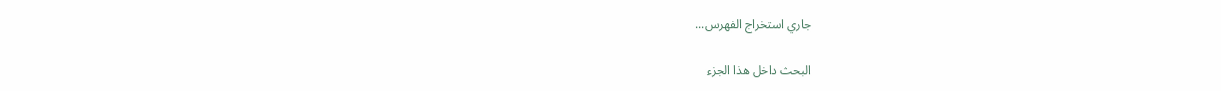جاري استخراج الفهرس...

البحث داخل هذا الجزء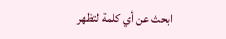ابحث عن أي كلمة لتظهر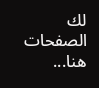لك الصفحات هنا...